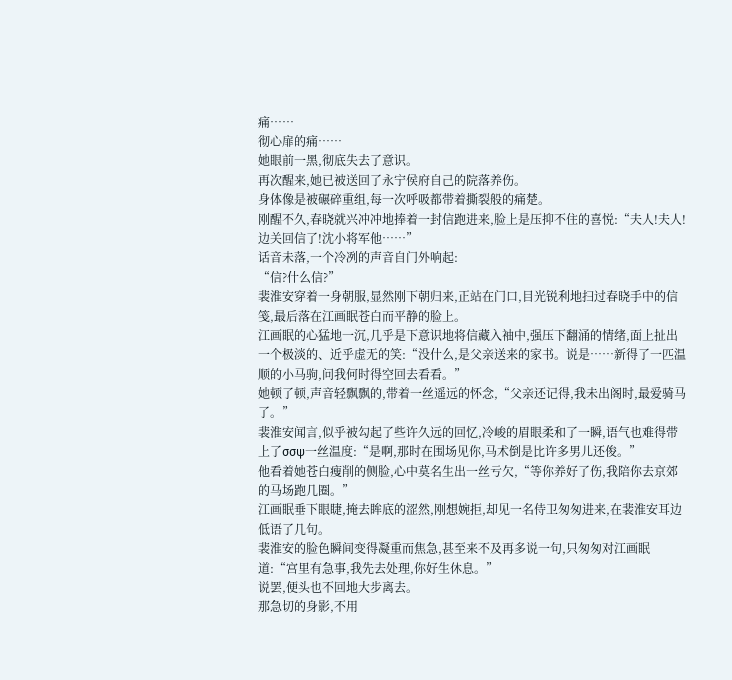痛……
彻心扉的痛……
她眼前一黑,彻底失去了意识。
再次醒来,她已被送回了永宁侯府自己的院落养伤。
身体像是被碾碎重组,每一次呼吸都带着撕裂般的痛楚。
刚醒不久,春晓就兴冲冲地捧着一封信跑进来,脸上是压抑不住的喜悦:“夫人!夫人!边关回信了!沈小将军他……”
话音未落,一个冷冽的声音自门外响起:
“信?什么信?”
裴淮安穿着一身朝服,显然刚下朝归来,正站在门口,目光锐利地扫过春晓手中的信笺,最后落在江画眠苍白而平静的脸上。
江画眠的心猛地一沉,几乎是下意识地将信藏入袖中,强压下翻涌的情绪,面上扯出一个极淡的、近乎虚无的笑:“没什么,是父亲送来的家书。说是……新得了一匹温顺的小马驹,问我何时得空回去看看。”
她顿了顿,声音轻飘飘的,带着一丝遥远的怀念,“父亲还记得,我未出阁时,最爱骑马了。”
裴淮安闻言,似乎被勾起了些许久远的回忆,冷峻的眉眼柔和了一瞬,语气也难得带上了σσψ一丝温度:“是啊,那时在围场见你,马术倒是比许多男儿还俊。”
他看着她苍白瘦削的侧脸,心中莫名生出一丝亏欠,“等你养好了伤,我陪你去京郊的马场跑几圈。”
江画眠垂下眼睫,掩去眸底的涩然,刚想婉拒,却见一名侍卫匆匆进来,在裴淮安耳边低语了几句。
裴淮安的脸色瞬间变得凝重而焦急,甚至来不及再多说一句,只匆匆对江画眠道:“宫里有急事,我先去处理,你好生休息。”
说罢,便头也不回地大步离去。
那急切的身影,不用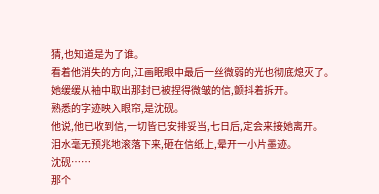猜,也知道是为了谁。
看着他消失的方向,江画眠眼中最后一丝微弱的光也彻底熄灭了。
她缓缓从袖中取出那封已被捏得微皱的信,颤抖着拆开。
熟悉的字迹映入眼帘,是沈砚。
他说,他已收到信,一切皆已安排妥当,七日后,定会来接她离开。
泪水毫无预兆地滚落下来,砸在信纸上,晕开一小片墨迹。
沈砚……
那个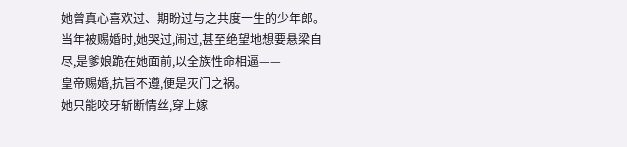她曾真心喜欢过、期盼过与之共度一生的少年郎。
当年被赐婚时,她哭过,闹过,甚至绝望地想要悬梁自尽,是爹娘跪在她面前,以全族性命相逼——
皇帝赐婚,抗旨不遵,便是灭门之祸。
她只能咬牙斩断情丝,穿上嫁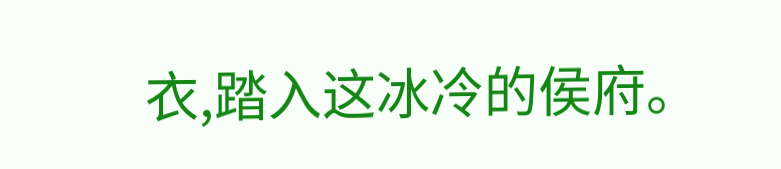衣,踏入这冰冷的侯府。